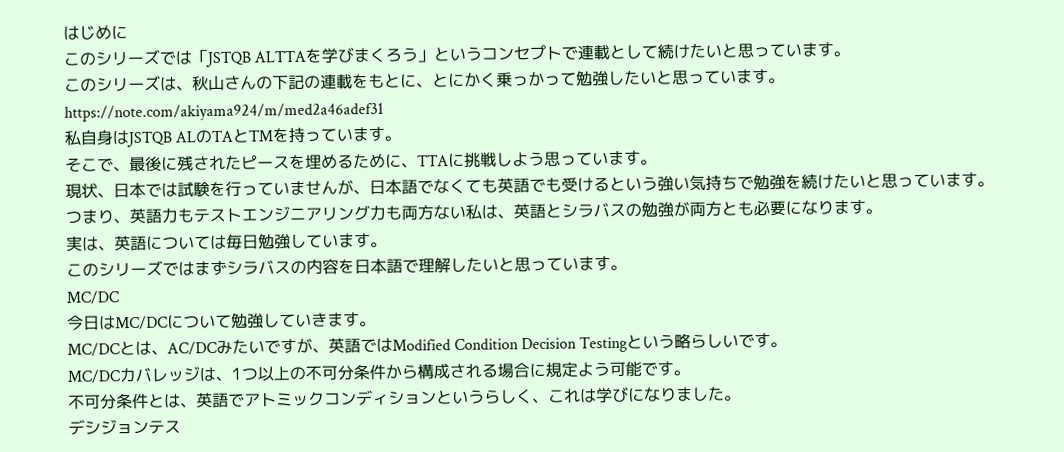はじめに
このシリーズでは「JSTQB ALTTAを学びまくろう」というコンセプトで連載として続けたいと思っています。
このシリーズは、秋山さんの下記の連載をもとに、とにかく乗っかって勉強したいと思っています。
https://note.com/akiyama924/m/med2a46adef31
私自身はJSTQB ALのTAとTMを持っています。
そこで、最後に残されたピースを埋めるために、TTAに挑戦しよう思っています。
現状、日本では試験を行っていませんが、日本語でなくても英語でも受けるという強い気持ちで勉強を続けたいと思っています。
つまり、英語力もテストエンジニアリング力も両方ない私は、英語とシラバスの勉強が両方とも必要になります。
実は、英語については毎日勉強しています。
このシリーズではまずシラバスの内容を日本語で理解したいと思っています。
MC/DC
今日はMC/DCについて勉強していきます。
MC/DCとは、AC/DCみたいですが、英語ではModified Condition Decision Testingという略らしいです。
MC/DCカバレッジは、1つ以上の不可分条件から構成される場合に規定よう可能です。
不可分条件とは、英語でアトミックコンディションというらしく、これは学びになりました。
デシジョンテス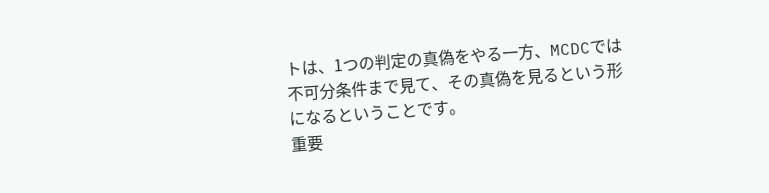トは、1つの判定の真偽をやる一方、MCDCでは不可分条件まで見て、その真偽を見るという形になるということです。
重要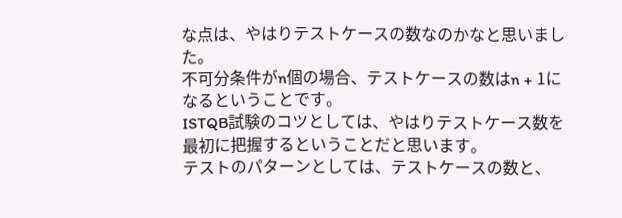な点は、やはりテストケースの数なのかなと思いました。
不可分条件がn個の場合、テストケースの数はn + 1になるということです。
ISTQB試験のコツとしては、やはりテストケース数を最初に把握するということだと思います。
テストのパターンとしては、テストケースの数と、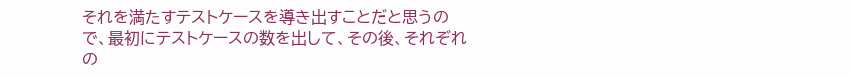それを満たすテストケースを導き出すことだと思うので、最初にテストケースの数を出して、その後、それぞれの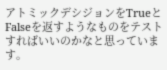アトミックデシジョンをTrueとFalseを返すようなものをテストすればいいのかなと思っています。